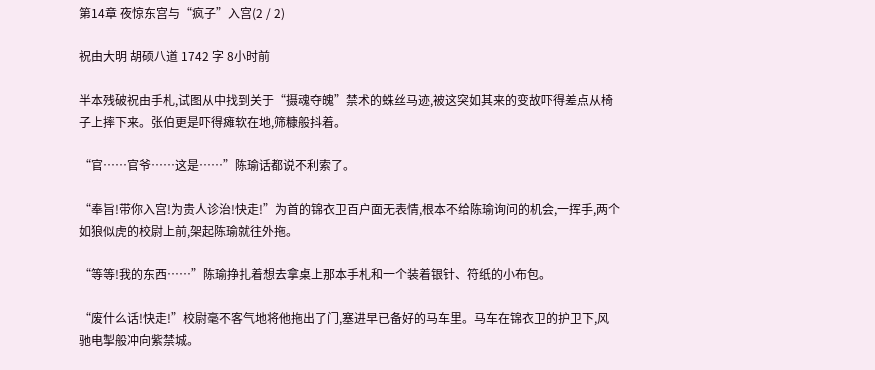第14章 夜惊东宫与“疯子”入宫(2 / 2)

祝由大明 胡硕八道 1742 字 8小时前

半本残破祝由手札,试图从中找到关于“摄魂夺魄”禁术的蛛丝马迹,被这突如其来的变故吓得差点从椅子上摔下来。张伯更是吓得瘫软在地,筛糠般抖着。

“官……官爷……这是……”陈瑜话都说不利索了。

“奉旨!带你入宫!为贵人诊治!快走!”为首的锦衣卫百户面无表情,根本不给陈瑜询问的机会,一挥手,两个如狼似虎的校尉上前,架起陈瑜就往外拖。

“等等!我的东西……”陈瑜挣扎着想去拿桌上那本手札和一个装着银针、符纸的小布包。

“废什么话!快走!”校尉毫不客气地将他拖出了门,塞进早已备好的马车里。马车在锦衣卫的护卫下,风驰电掣般冲向紫禁城。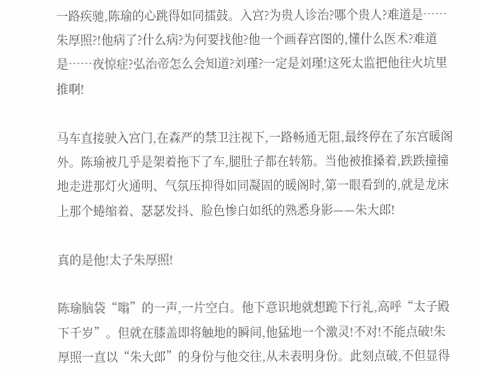一路疾驰,陈瑜的心跳得如同擂鼓。入宫?为贵人诊治?哪个贵人?难道是……朱厚照?!他病了?什么病?为何要找他?他一个画春宫图的,懂什么医术?难道是……夜惊症?弘治帝怎么会知道?刘瑾?一定是刘瑾!这死太监把他往火坑里推啊!

马车直接驶入宫门,在森严的禁卫注视下,一路畅通无阻,最终停在了东宫暖阁外。陈瑜被几乎是架着拖下了车,腿肚子都在转筋。当他被推搡着,跌跌撞撞地走进那灯火通明、气氛压抑得如同凝固的暖阁时,第一眼看到的,就是龙床上那个蜷缩着、瑟瑟发抖、脸色惨白如纸的熟悉身影——朱大郎!

真的是他!太子朱厚照!

陈瑜脑袋“嗡”的一声,一片空白。他下意识地就想跪下行礼,高呼“太子殿下千岁”。但就在膝盖即将触地的瞬间,他猛地一个激灵!不对!不能点破!朱厚照一直以“朱大郎”的身份与他交往,从未表明身份。此刻点破,不但显得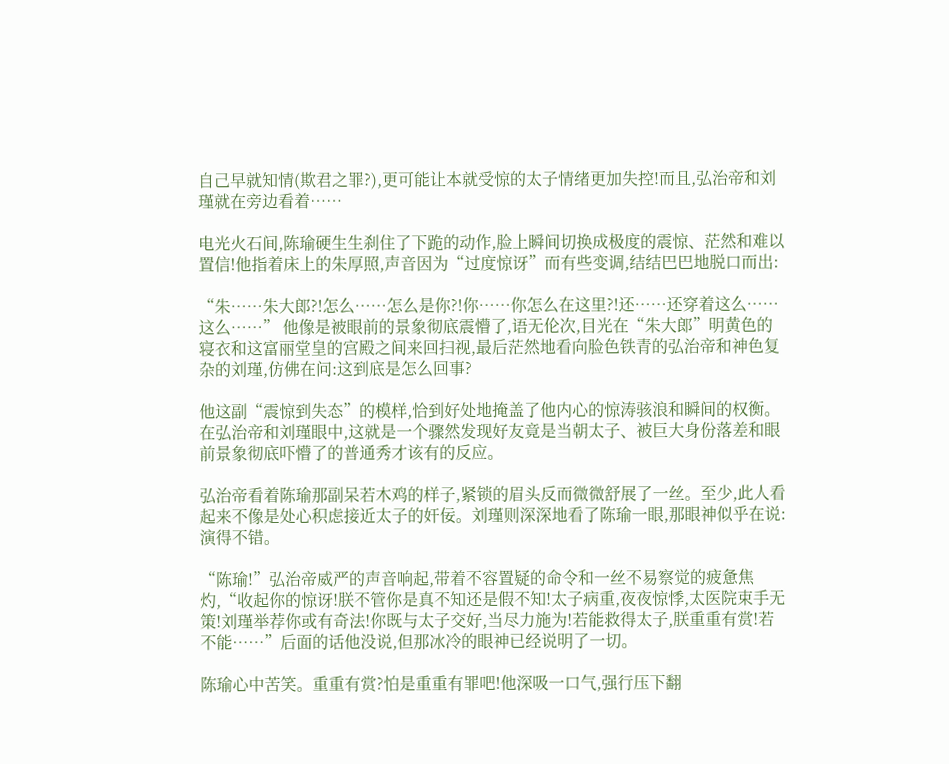自己早就知情(欺君之罪?),更可能让本就受惊的太子情绪更加失控!而且,弘治帝和刘瑾就在旁边看着……

电光火石间,陈瑜硬生生刹住了下跪的动作,脸上瞬间切换成极度的震惊、茫然和难以置信!他指着床上的朱厚照,声音因为“过度惊讶”而有些变调,结结巴巴地脱口而出:

“朱……朱大郎?!怎么……怎么是你?!你……你怎么在这里?!还……还穿着这么……这么……” 他像是被眼前的景象彻底震懵了,语无伦次,目光在“朱大郎”明黄色的寝衣和这富丽堂皇的宫殿之间来回扫视,最后茫然地看向脸色铁青的弘治帝和神色复杂的刘瑾,仿佛在问:这到底是怎么回事?

他这副“震惊到失态”的模样,恰到好处地掩盖了他内心的惊涛骇浪和瞬间的权衡。在弘治帝和刘瑾眼中,这就是一个骤然发现好友竟是当朝太子、被巨大身份落差和眼前景象彻底吓懵了的普通秀才该有的反应。

弘治帝看着陈瑜那副呆若木鸡的样子,紧锁的眉头反而微微舒展了一丝。至少,此人看起来不像是处心积虑接近太子的奸佞。刘瑾则深深地看了陈瑜一眼,那眼神似乎在说:演得不错。

“陈瑜!”弘治帝威严的声音响起,带着不容置疑的命令和一丝不易察觉的疲惫焦灼,“收起你的惊讶!朕不管你是真不知还是假不知!太子病重,夜夜惊悸,太医院束手无策!刘瑾举荐你或有奇法!你既与太子交好,当尽力施为!若能救得太子,朕重重有赏!若不能……”后面的话他没说,但那冰冷的眼神已经说明了一切。

陈瑜心中苦笑。重重有赏?怕是重重有罪吧!他深吸一口气,强行压下翻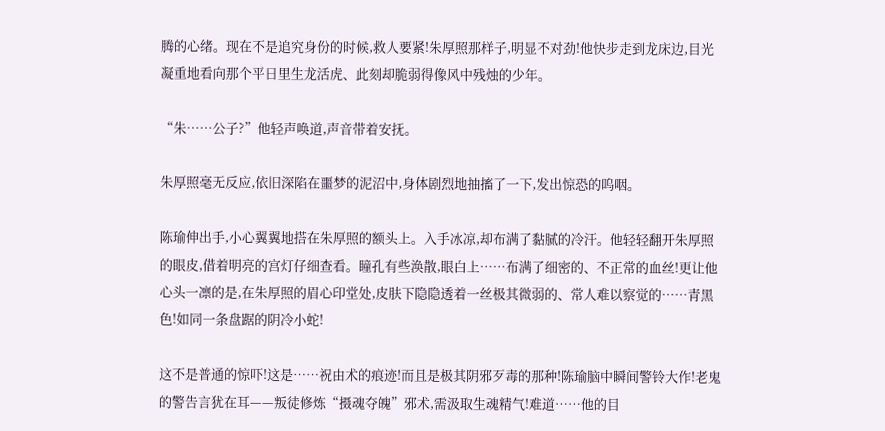腾的心绪。现在不是追究身份的时候,救人要紧!朱厚照那样子,明显不对劲!他快步走到龙床边,目光凝重地看向那个平日里生龙活虎、此刻却脆弱得像风中残烛的少年。

“朱……公子?”他轻声唤道,声音带着安抚。

朱厚照毫无反应,依旧深陷在噩梦的泥沼中,身体剧烈地抽搐了一下,发出惊恐的呜咽。

陈瑜伸出手,小心翼翼地搭在朱厚照的额头上。入手冰凉,却布满了黏腻的冷汗。他轻轻翻开朱厚照的眼皮,借着明亮的宫灯仔细查看。瞳孔有些涣散,眼白上……布满了细密的、不正常的血丝!更让他心头一凛的是,在朱厚照的眉心印堂处,皮肤下隐隐透着一丝极其微弱的、常人难以察觉的……青黑色!如同一条盘踞的阴冷小蛇!

这不是普通的惊吓!这是……祝由术的痕迹!而且是极其阴邪歹毒的那种!陈瑜脑中瞬间警铃大作!老鬼的警告言犹在耳——叛徒修炼“摄魂夺魄”邪术,需汲取生魂精气!难道……他的目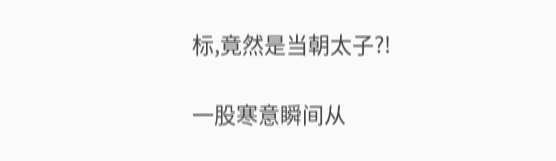标,竟然是当朝太子?!

一股寒意瞬间从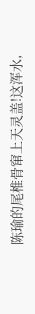陈瑜的尾椎骨窜上天灵盖!这浑水,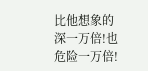比他想象的深一万倍!也危险一万倍!